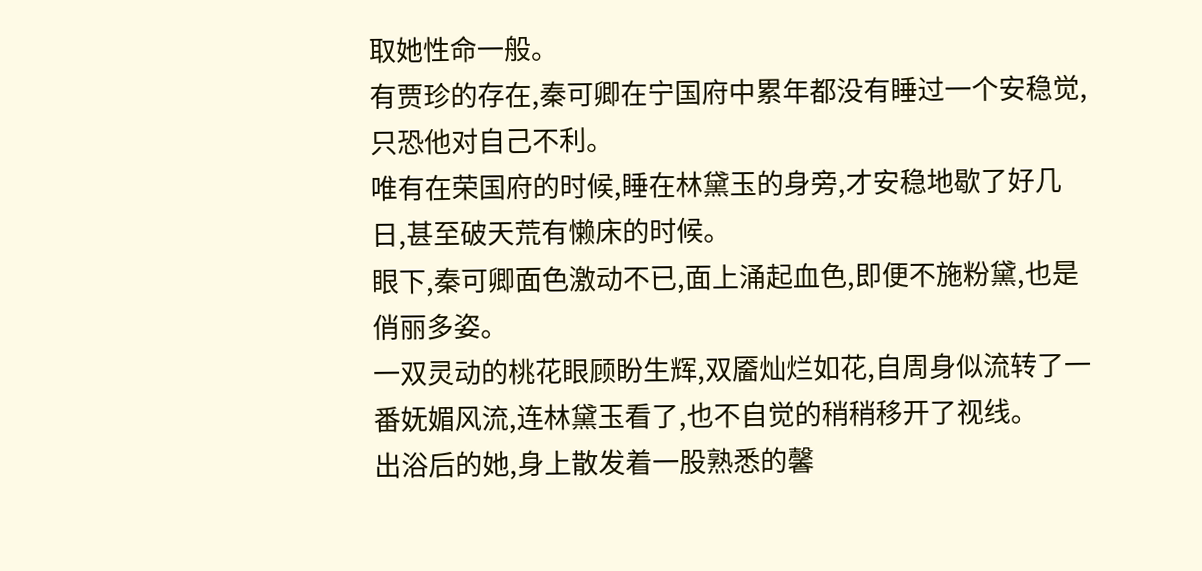取她性命一般。
有贾珍的存在,秦可卿在宁国府中累年都没有睡过一个安稳觉,只恐他对自己不利。
唯有在荣国府的时候,睡在林黛玉的身旁,才安稳地歇了好几日,甚至破天荒有懒床的时候。
眼下,秦可卿面色激动不已,面上涌起血色,即便不施粉黛,也是俏丽多姿。
一双灵动的桃花眼顾盼生辉,双靥灿烂如花,自周身似流转了一番妩媚风流,连林黛玉看了,也不自觉的稍稍移开了视线。
出浴后的她,身上散发着一股熟悉的馨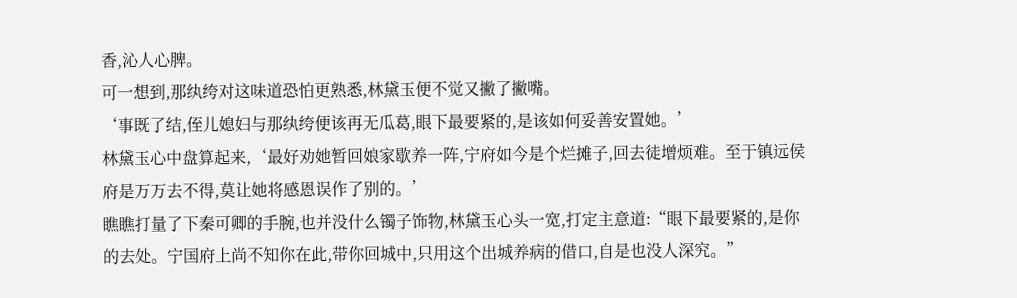香,沁人心脾。
可一想到,那纨绔对这味道恐怕更熟悉,林黛玉便不觉又撇了撇嘴。
‘事既了结,侄儿媳妇与那纨绔便该再无瓜葛,眼下最要紧的,是该如何妥善安置她。’
林黛玉心中盘算起来,‘最好劝她暂回娘家歇养一阵,宁府如今是个烂摊子,回去徒增烦难。至于镇远侯府是万万去不得,莫让她将感恩误作了别的。’
瞧瞧打量了下秦可卿的手腕,也并没什么镯子饰物,林黛玉心头一宽,打定主意道:“眼下最要紧的,是你的去处。宁国府上尚不知你在此,带你回城中,只用这个出城养病的借口,自是也没人深究。”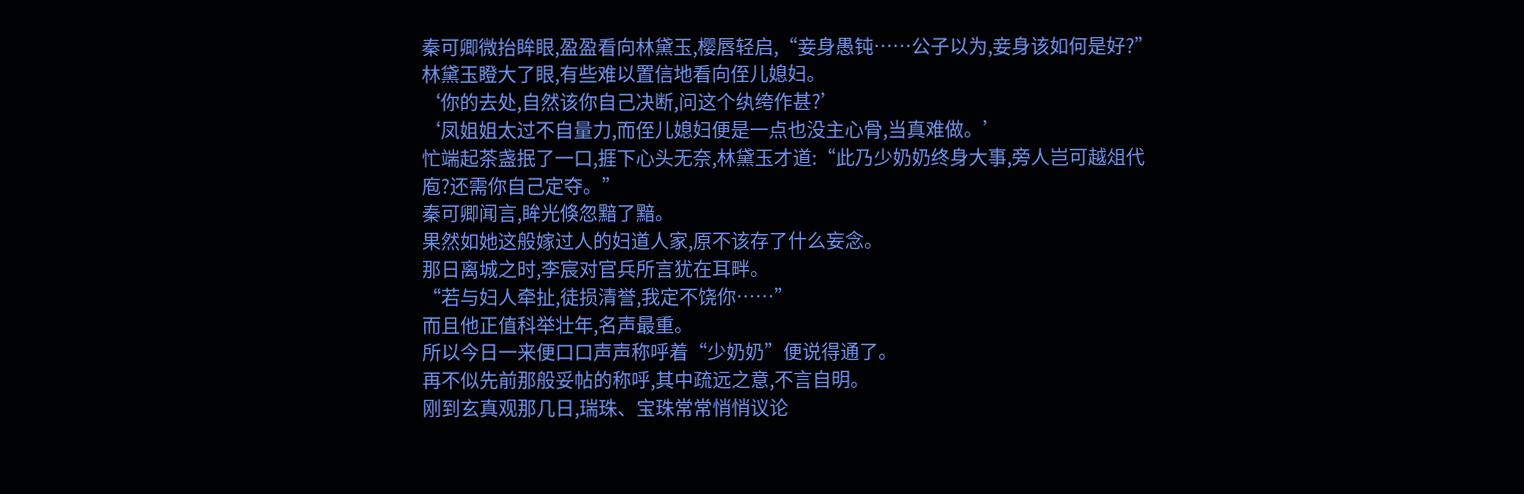秦可卿微抬眸眼,盈盈看向林黛玉,樱唇轻启,“妾身愚钝……公子以为,妾身该如何是好?”
林黛玉瞪大了眼,有些难以置信地看向侄儿媳妇。
‘你的去处,自然该你自己决断,问这个纨绔作甚?’
‘凤姐姐太过不自量力,而侄儿媳妇便是一点也没主心骨,当真难做。’
忙端起茶盏抿了一口,捱下心头无奈,林黛玉才道:“此乃少奶奶终身大事,旁人岂可越俎代庖?还需你自己定夺。”
秦可卿闻言,眸光倏忽黯了黯。
果然如她这般嫁过人的妇道人家,原不该存了什么妄念。
那日离城之时,李宸对官兵所言犹在耳畔。
“若与妇人牵扯,徒损清誉,我定不饶你……”
而且他正值科举壮年,名声最重。
所以今日一来便口口声声称呼着“少奶奶”便说得通了。
再不似先前那般妥帖的称呼,其中疏远之意,不言自明。
刚到玄真观那几日,瑞珠、宝珠常常悄悄议论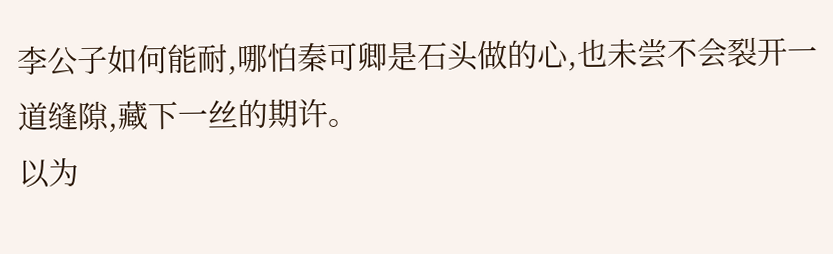李公子如何能耐,哪怕秦可卿是石头做的心,也未尝不会裂开一道缝隙,藏下一丝的期许。
以为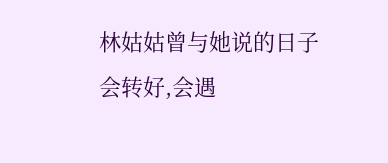林姑姑曾与她说的日子会转好,会遇